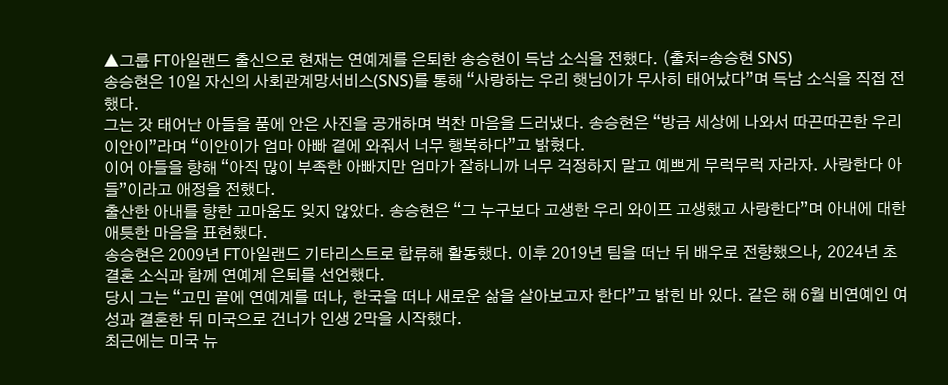▲그룹 FT아일랜드 출신으로 현재는 연예계를 은퇴한 송승현이 득남 소식을 전했다. (출처=송승현 SNS)
송승현은 10일 자신의 사회관계망서비스(SNS)를 통해 “사랑하는 우리 햇님이가 무사히 태어났다”며 득남 소식을 직접 전했다.
그는 갓 태어난 아들을 품에 안은 사진을 공개하며 벅찬 마음을 드러냈다. 송승현은 “방금 세상에 나와서 따끈따끈한 우리 이안이”라며 “이안이가 엄마 아빠 곁에 와줘서 너무 행복하다”고 밝혔다.
이어 아들을 향해 “아직 많이 부족한 아빠지만 엄마가 잘하니까 너무 걱정하지 말고 예쁘게 무럭무럭 자라자. 사랑한다 아들”이라고 애정을 전했다.
출산한 아내를 향한 고마움도 잊지 않았다. 송승현은 “그 누구보다 고생한 우리 와이프 고생했고 사랑한다”며 아내에 대한 애틋한 마음을 표현했다.
송승현은 2009년 FT아일랜드 기타리스트로 합류해 활동했다. 이후 2019년 팀을 떠난 뒤 배우로 전향했으나, 2024년 초 결혼 소식과 함께 연예계 은퇴를 선언했다.
당시 그는 “고민 끝에 연예계를 떠나, 한국을 떠나 새로운 삶을 살아보고자 한다”고 밝힌 바 있다. 같은 해 6월 비연예인 여성과 결혼한 뒤 미국으로 건너가 인생 2막을 시작했다.
최근에는 미국 뉴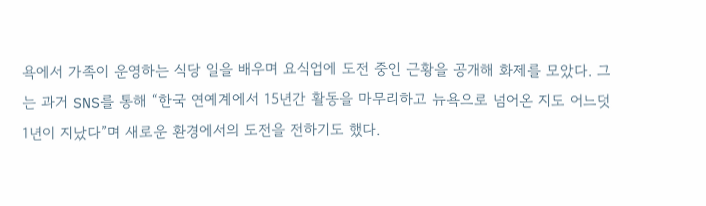욕에서 가족이 운영하는 식당 일을 배우며 요식업에 도전 중인 근황을 공개해 화제를 모았다. 그는 과거 SNS를 통해 “한국 연예계에서 15년간 활동을 마무리하고 뉴욕으로 넘어온 지도 어느덧 1년이 지났다”며 새로운 환경에서의 도전을 전하기도 했다.